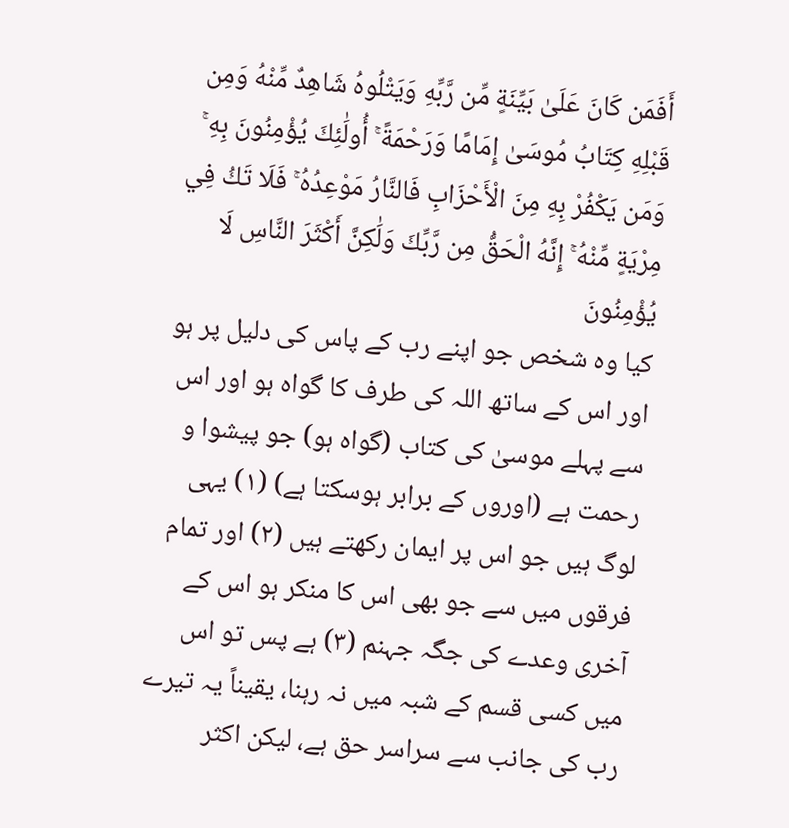أَفَمَن كَانَ عَلَىٰ بَيِّنَةٍ مِّن رَّبِّهِ وَيَتْلُوهُ شَاهِدٌ مِّنْهُ وَمِن قَبْلِهِ كِتَابُ مُوسَىٰ إِمَامًا وَرَحْمَةً ۚ أُولَٰئِكَ يُؤْمِنُونَ بِهِ ۚ وَمَن يَكْفُرْ بِهِ مِنَ الْأَحْزَابِ فَالنَّارُ مَوْعِدُهُ ۚ فَلَا تَكُ فِي مِرْيَةٍ مِّنْهُ ۚ إِنَّهُ الْحَقُّ مِن رَّبِّكَ وَلَٰكِنَّ أَكْثَرَ النَّاسِ لَا يُؤْمِنُونَ
کیا وہ شخص جو اپنے رب کے پاس کی دلیل پر ہو اور اس کے ساتھ اللہ کی طرف کا گواہ ہو اور اس سے پہلے موسیٰ کی کتاب (گواہ ہو) جو پیشوا و رحمت ہے (اوروں کے برابر ہوسکتا ہے) (١) یہی لوگ ہیں جو اس پر ایمان رکھتے ہیں (٢) اور تمام فرقوں میں سے جو بھی اس کا منکر ہو اس کے آخری وعدے کی جگہ جہنم (٣) ہے پس تو اس میں کسی قسم کے شبہ میں نہ رہنا، یقیناً یہ تیرے رب کی جانب سے سراسر حق ہے، لیکن اکثر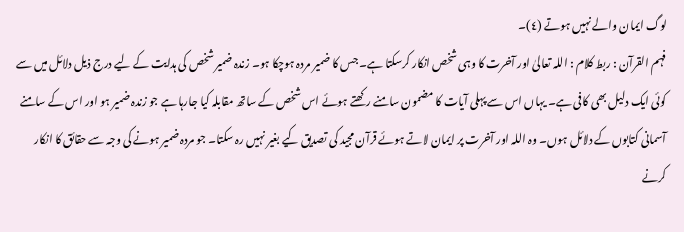لوگ ایمان والے نہیں ہوتے (٤)۔
فہم القرآن : ربط کلام : اللہ تعالیٰ اور آخرت کا وہی شخص انکار کرسکتا ہے۔ جس کا ضمیر مردہ ہوچکا ہو۔ زندہ ضمیر شخص کی ہدایت کے لیے درج ذیل دلائل میں سے کوئی ایک دلیل بھی کافی ہے۔ یہاں اس سے پہلی آیات کا مضمون سامنے رکھتے ہوئے اس شخص کے ساتھ مقابلہ کیا جارہا ہے جو زندہ ضمیر ہو اور اس کے سامنے آسمانی کتابوں کے دلائل ہوں۔ وہ اللہ اور آخرت پر ایمان لاتے ہوئے قرآن مجید کی تصدیق کیے بغیر نہیں رہ سکتا۔ جو مردہ ضمیر ہونے کی وجہ سے حقائق کا انکار کرنے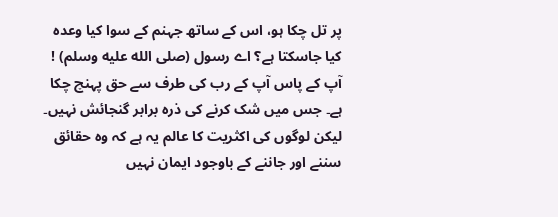پر تل چکا ہو، اس کے ساتھ جہنم کے سوا کیا وعدہ کیا جاسکتا ہے؟ اے رسول (صلى الله عليه وسلم) ! آپ کے پاس آپ کے رب کی طرف سے حق پہنچ چکا ہے۔ جس میں شک کرنے کی ذرہ برابر گنجائش نہیں۔ لیکن لوگوں کی اکثریت کا عالم یہ ہے کہ وہ حقائق سننے اور جاننے کے باوجود ایمان نہیں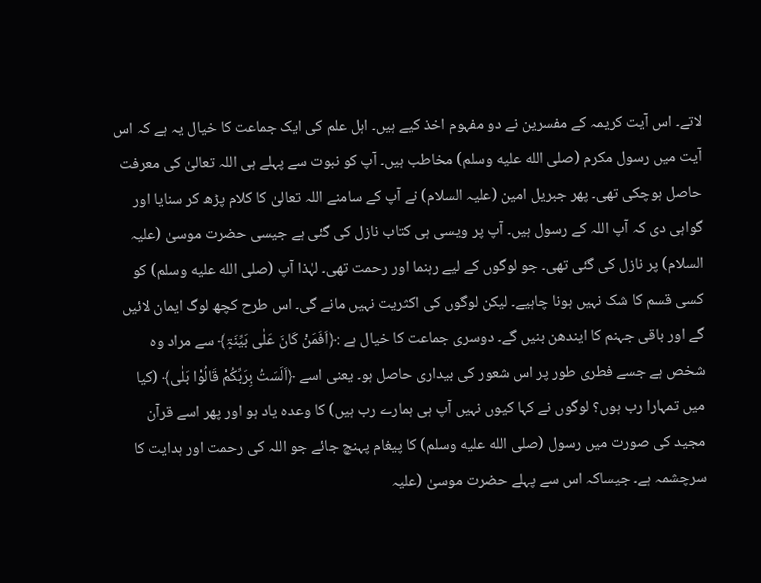لاتے۔ اس آیت کریمہ کے مفسرین نے دو مفہوم اخذ کیے ہیں۔ اہل علم کی ایک جماعت کا خیال یہ ہے کہ اس آیت میں رسول مکرم (صلى الله عليه وسلم) مخاطب ہیں۔ آپ کو نبوت سے پہلے ہی اللہ تعالیٰ کی معرفت حاصل ہوچکی تھی۔ پھر جبریل امین (علیہ السلام) نے آپ کے سامنے اللہ تعالیٰ کا کلام پڑھ کر سنایا اور گواہی دی کہ آپ اللہ کے رسول ہیں۔ آپ پر ویسی ہی کتاب نازل کی گئی ہے جیسی حضرت موسیٰ (علیہ السلام) پر نازل کی گئی تھی۔ جو لوگوں کے لیے رہنما اور رحمت تھی۔ لہٰذا آپ (صلى الله عليه وسلم) کو کسی قسم کا شک نہیں ہونا چاہیے۔ لیکن لوگوں کی اکثریت نہیں مانے گی۔ اس طرح کچھ لوگ ایمان لائیں گے اور باقی جہنم کا ایندھن بنیں گے۔ دوسری جماعت کا خیال ہے :﴿اَفَمَنْ کَانَ عَلٰی بَیِّنَۃٍ﴾ سے مراد وہ شخص ہے جسے فطری طور پر اس شعور کی بیداری حاصل ہو۔ یعنی اسے ﴿اَلَسَتُ بِرَبِّکُمْ قَالُوْا بَلٰی﴾ (کیا میں تمہارا رب ہوں؟ لوگوں نے کہا کیوں نہیں آپ ہی ہمارے رب ہیں) کا وعدہ یاد ہو اور پھر اسے قرآن مجید کی صورت میں رسول (صلى الله عليه وسلم) کا پیغام پہنچ جائے جو اللہ کی رحمت اور ہدایت کا سرچشمہ ہے۔ جیساکہ اس سے پہلے حضرت موسیٰ (علیہ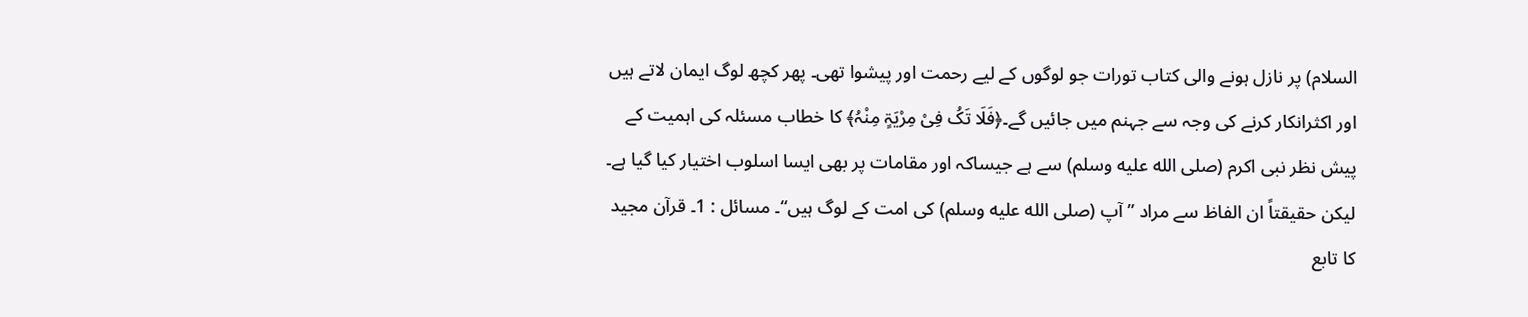السلام) پر نازل ہونے والی کتاب تورات جو لوگوں کے لیے رحمت اور پیشوا تھی۔ پھر کچھ لوگ ایمان لاتے ہیں اور اکثرانکار کرنے کی وجہ سے جہنم میں جائیں گے۔﴿فَلَا تَکُ فِیْ مِرْیَۃٍ مِنْہُ﴾ کا خطاب مسئلہ کی اہمیت کے پیش نظر نبی اکرم (صلى الله عليه وسلم) سے ہے جیساکہ اور مقامات پر بھی ایسا اسلوب اختیار کیا گیا ہے۔ لیکن حقیقتاً ان الفاظ سے مراد ” آپ (صلى الله عليه وسلم) کی امت کے لوگ ہیں“۔ مسائل : 1۔ قرآن مجید کا تابع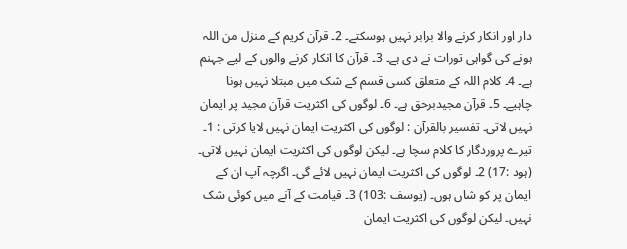دار اور انکار کرنے والا برابر نہیں ہوسکتے۔ 2۔ قرآن کریم کے منزل من اللہ ہونے کی گواہی تورات نے دی ہے۔ 3۔ قرآن کا انکار کرنے والوں کے لیے جہنم ہے۔ 4۔ کلام اللہ کے متعلق کسی قسم کے شک میں مبتلا نہیں ہونا چاہیے۔ 5۔ قرآن مجیدبرحق ہے۔ 6۔ لوگوں کی اکثریت قرآن مجید پر ایمان نہیں لاتی۔ تفسیر بالقرآن : لوگوں کی اکثریت ایمان نہیں لایا کرتی : 1۔ تیرے پروردگار کا کلام سچا ہے۔ لیکن لوگوں کی اکثریت ایمان نہیں لاتی۔ (ہود :17) 2۔ لوگوں کی اکثریت ایمان نہیں لائے گی۔ اگرچہ آپ ان کے ایمان پر کو شاں ہوں۔ (یوسف :103) 3۔ قیامت کے آنے میں کوئی شک نہیں۔ لیکن لوگوں کی اکثریت ایمان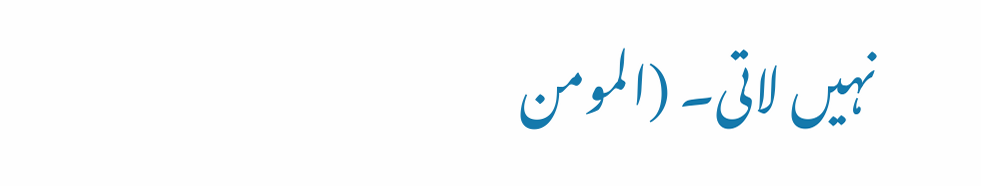نہیں لاتی۔ (المومن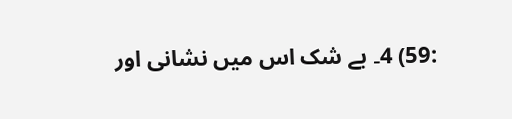:59) 4۔ بے شک اس میں نشانی اور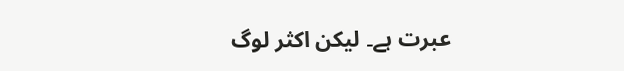عبرت ہے۔ لیکن اکثر لوگ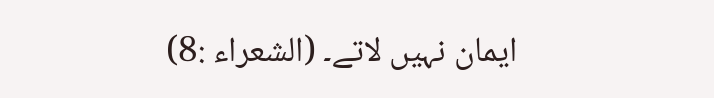ایمان نہیں لاتے۔ (الشعراء :8)